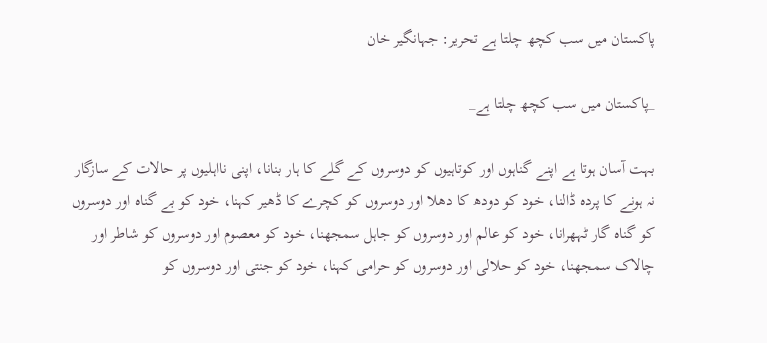پاکستان میں سب کچھ چلتا ہے تحریر: جہانگیر خان

_پاکستان میں سب کچھ چلتا ہے_

بہت آسان ہوتا ہے اپنے گناہوں اور کوتاہیوں کو دوسروں کے گلے کا ہار بنانا، اپنی نااہلیوں پر حالات کے سازگار نہ ہونے کا پردہ ڈالنا، خود کو دودھ کا دھلا اور دوسروں کو کچرے کا ڈھیر کہنا، خود کو بے گناہ اور دوسروں کو گناہ گار ٹہھرانا، خود کو عالم اور دوسروں کو جاہل سمجھنا، خود کو معصوم اور دوسروں کو شاطر اور چالاک سمجھنا، خود کو حلالی اور دوسروں کو حرامی کہنا، خود کو جنتی اور دوسروں کو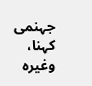جہنمی کہنا، وغیرہ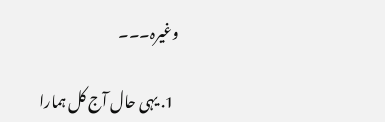وغیرہ۔۔۔

  1. یہی حال آج کل ہمارا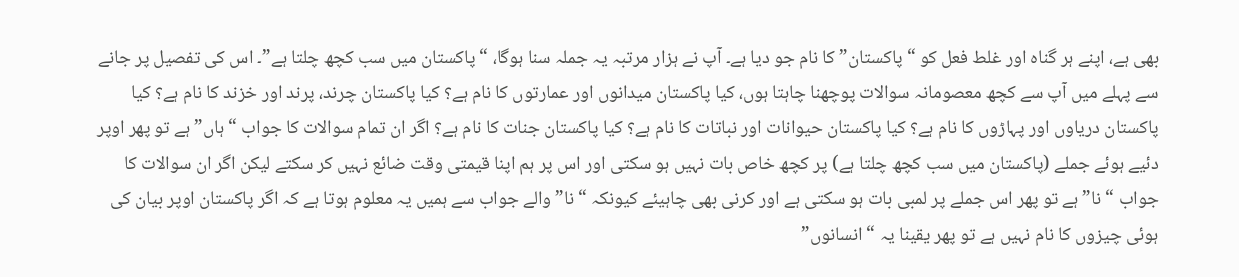بھی ہے، اپنے ہر گناہ اور غلط فعل کو “پاکستان” کا نام جو دیا ہے۔ آپ نے ہزار مرتبہ یہ جملہ سنا ہوگا، “پاکستان میں سب کچھ چلتا ہے”۔ اس کی تفصیل پر جانے سے پہلے میں آپ سے کچھ معصومانہ سوالات پوچھنا چاہتا ہوں، کیا پاکستان میدانوں اور عمارتوں کا نام ہے؟ کیا پاکستان چرند، پرند اور خزند کا نام ہے؟ کیا پاکستان دریاوں اور پہاڑوں کا نام ہے؟ کیا پاکستان حیوانات اور نباتات کا نام ہے؟ کیا پاکستان جنات کا نام ہے؟ اگر ان تمام سوالات کا جواب “ہاں” ہے تو پھر اوپر دئیے ہوئے جملے (پاکستان میں سب کچھ چلتا ہے) پر کچھ خاص بات نہیں ہو سکتی اور اس پر ہم اپنا قیمتی وقت ضائع نہیں کر سکتے لیکن اگر ان سوالات کا جواب “نا” ہے تو پھر اس جملے پر لمبی بات ہو سکتی ہے اور کرنی بھی چاہیئے کیونکہ “نا” والے جواب سے ہمیں یہ معلوم ہوتا ہے کہ اگر پاکستان اوپر بیان کی ہوئی چیزوں کا نام نہیں ہے تو پھر یقینا یہ “انسانوں”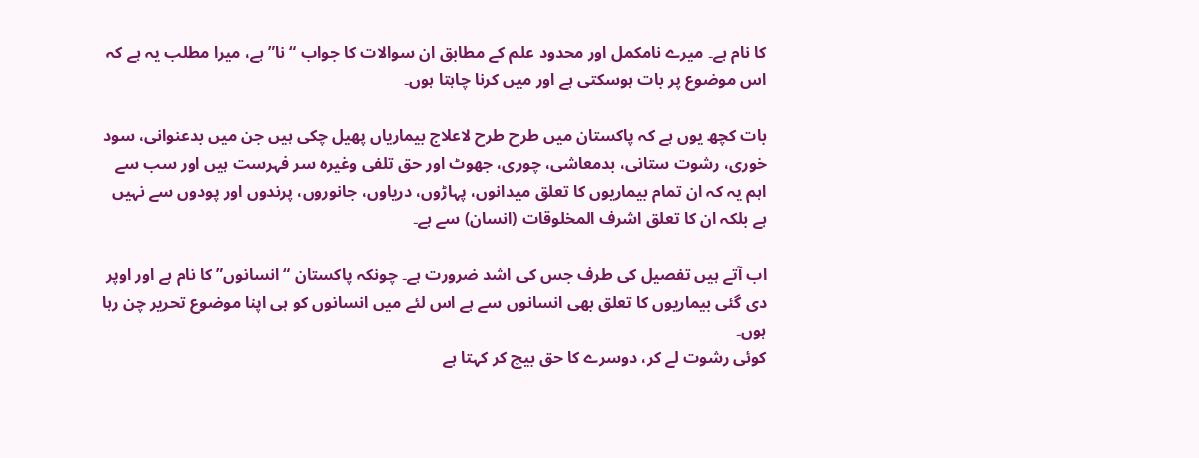کا نام ہے۔ میرے نامکمل اور محدود علم کے مطابق ان سوالات کا جواب “نا” ہے، میرا مطلب یہ ہے کہ اس موضوع پر بات ہوسکتی ہے اور میں کرنا چاہتا ہوں۔

بات کچھ یوں ہے کہ پاکستان میں طرح طرح لاعلاج بیماریاں پھیل چکی ہیں جن میں بدعنوانی، سود خوری، رشوت ستانی، بدمعاشی، چوری، جھوٹ اور حق تلفی وغیرہ سر فہرست ہیں اور سب سے اہم یہ کہ ان تمام بیماریوں کا تعلق میدانوں، پہاڑوں، دریاوں، جانوروں، پرندوں اور پودوں سے نہیں ہے بلکہ ان کا تعلق اشرف المخلوقات (انسان) سے ہے۔

اب آتے ہیں تفصیل کی طرف جس کی اشد ضرورت ہے۔ چونکہ پاکستان “انسانوں” کا نام ہے اور اوپر دی گئی بیماریوں کا تعلق بھی انسانوں سے ہے اس لئے میں انسانوں کو ہی اپنا موضوع تحریر چن رہا ہوں۔
کوئی رشوت لے کر، دوسرے کا حق بیچ کر کہتا ہے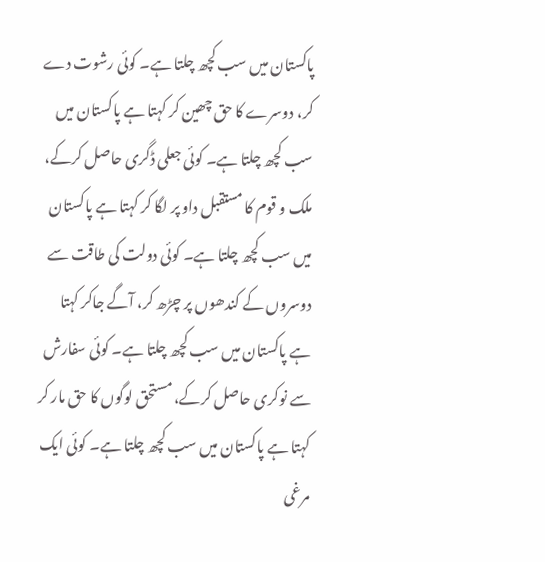پاکستان میں سب کچھ چلتا ہے۔ کوئی رشوت دے کر، دوسرے کا حق چھین کر کہتا ہے پاکستان میں سب کچھ چلتا ہے۔ کوئی جعلی ڈگری حاصل کرکے، ملک و قوم کا مستقبل داو پر لگا کر کہتا ہے پاکستان میں سب کچھ چلتا ہے۔ کوئی دولت کی طاقت سے دوسروں کے کندھوں پر چڑھ کر، آگے جاکر کہتا ہے پاکستان میں سب کچھ چلتا ہے۔ کوئی سفارش سے نوکری حاصل کرکے، مستحق لوگوں کا حق مار کر کہتا ہے پاکستان میں سب کچھ چلتا ہے۔ کوئی ایک مرغی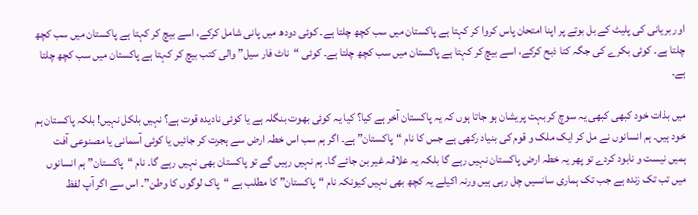اور بریانی کی پلیٹ کے بل بوتے پر اپنا امتحان پاس کروا کر کہتا ہے پاکستان میں سب کچھ چلتا ہے۔ کوئی دودھ میں پانی شامل کرکے، اسے بیچ کر کہتا ہے پاکستان میں سب کچھ چلتا ہے۔ کوئی بکرے کی جگہ کتا ذبح کرکے، اسے بیچ کر کہتا ہے پاکستان میں سب کچھ چلتا ہے۔ کوئی “ناٹ فار سیل” والی کتب بیچ کر کہتا ہے پاکستان میں سب کچھ چلتا ہے۔

میں بذات خود کبھی کبھی یہ سوچ کر بہت پریشان ہو جاتا ہوں کہ یہ پاکستان آخر ہے کیا؟ کیا یہ کوئی بھوت بنگلہ ہے یا کوئی نادیدہ قوت ہے؟ نہیں بلکل نہیں! بلکہ پاکستان ہم خود ہیں۔ ہم انسانوں نے مل کر ایک ملک و قوم کی بنیاد رکھی ہے جس کا نام “پاکستان” ہے۔ اگر ہم سب اس خطہ ارض سے ہجرت کر جائیں یا کوئی آسمانی یا مصنوعی آفت ہمیں نیست و نابود کردے تو پھر یہ خطہ ارض پاکستان نہیں رہے گا بلکہ یہ علاقہ غیر بن جائے گا۔ ہم نہیں رہیں گے تو پاکستان بھی نہیں رہے گا۔ نام “پاکستان” ہم انسانوں میں تب تک زندہ ہے جب تک ہماری سانسیں چل رہی ہیں ورنہ اکیلے یہ کچھ بھی نہیں کیونکہ نام “پاکستان” کا مطلب ہے “پاک لوگوں کا وطن”۔ اس سے اگر آپ لفظ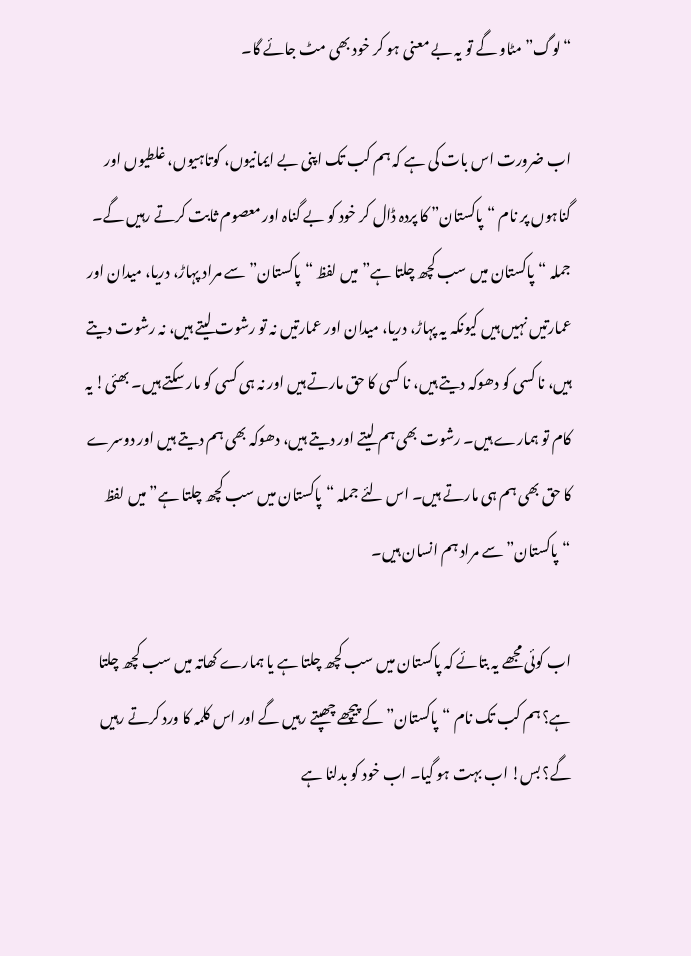“لوگ” مٹاو گے تو یہ بے معنی ہو کر خود بھی مٹ جائے گا۔

اب ضرورت اس بات کی ہے کہ ہم کب تک اپنی بے ایمانیوں، کوتاہیوں، غلطیوں اور گناہوں پر نام “پاکستان” کا پردہ ڈال کر خود کو بے گناہ اور معصوم ثابت کرتے رہیں گے۔ جملہ “پاکستان میں سب کچھ چلتا ہے” میں لفظ “پاکستان” سے مراد پہاڑ، دریا، میدان اور عمارتیں نہیں ہیں کیونکہ یہ پہاڑ، دریا، میدان اور عمارتیں نہ تو رشوت لیتے ہیں، نہ رشوت دیتے ہیں، نا کسی کو دھوکہ دیتے ہیں، نا کسی کا حق مارتے ہیں اور نہ ہی کسی کو مار سکتے ہیں۔ بھئی! یہ کام تو ہمارے ہیں۔ رشوت بھی ہم لیتے اور دیتے ہیں، دھوکہ بھی ہم دیتے ہیں اور دوسرے کا حق بھی ہم ہی مارتے ہیں۔ اس لئے جملہ “پاکستان میں سب کچھ چلتا ہے” میں لفظ “پاکستان” سے مراد ہم انسان ہیں۔

اب کوئی مجھے یہ بتائے کہ پاکستان میں سب کچھ چلتا ہے یا ہمارے کھاتہ میں سب کچھ چلتا ہے؟ ہم کب تک نام “پاکستان” کے پیچھے چھپتے رہیں گے اور اس کلمہ کا ورد کرتے رہیں گے؟ بس! اب بہت ہو گیا۔ اب خود کو بدلنا ہے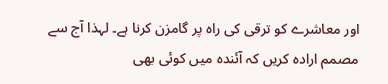اور معاشرے کو ترقی کی راہ پر گامزن کرنا ہے۔ لہذا آج سے مصمم ارادہ کریں کہ آئندہ میں کوئی بھی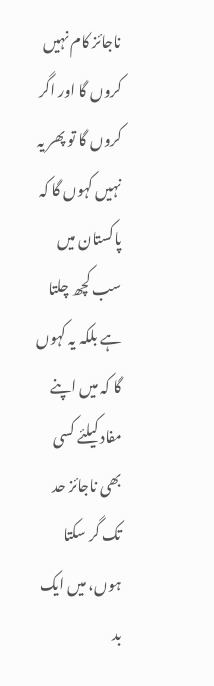ناجائز کام نہیں کروں گا اور اگر کروں گا تو پھر یہ نہیں کہوں گا کہ پاکستان میں سب کچھ چلتا ہے بلکہ یہ کہوں گا کہ میں اپنے مفاد کیلئے کسی بھی ناجائز حد تک گر سکتا ہوں، میں ایک بد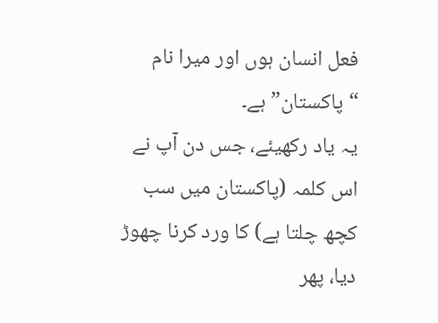فعل انسان ہوں اور میرا نام “پاکستان” ہے۔
یہ یاد رکھیئے، جس دن آپ نے اس کلمہ (پاکستان میں سب کچھ چلتا ہے) کا ورد کرنا چھوڑ دیا، پھر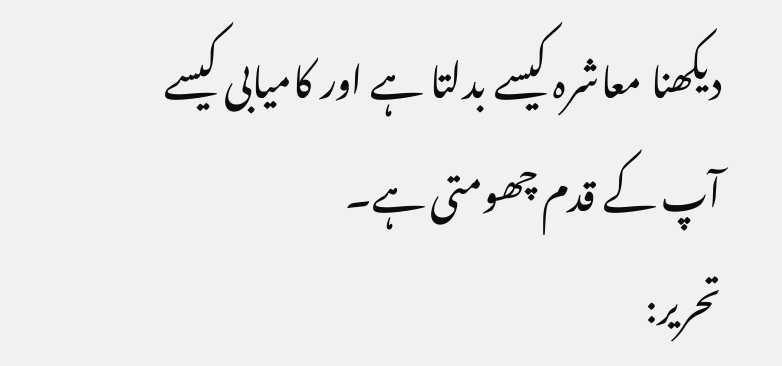دیکھنا معاشرہ کیسے بدلتا ہے اور کامیابی کیسے آپ کے قدم چھومتی ہے۔
تحریر: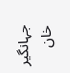جہانگیر خان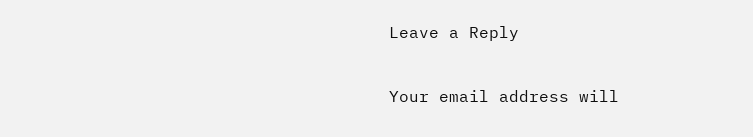Leave a Reply

Your email address will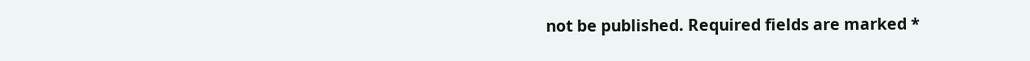not be published. Required fields are marked *